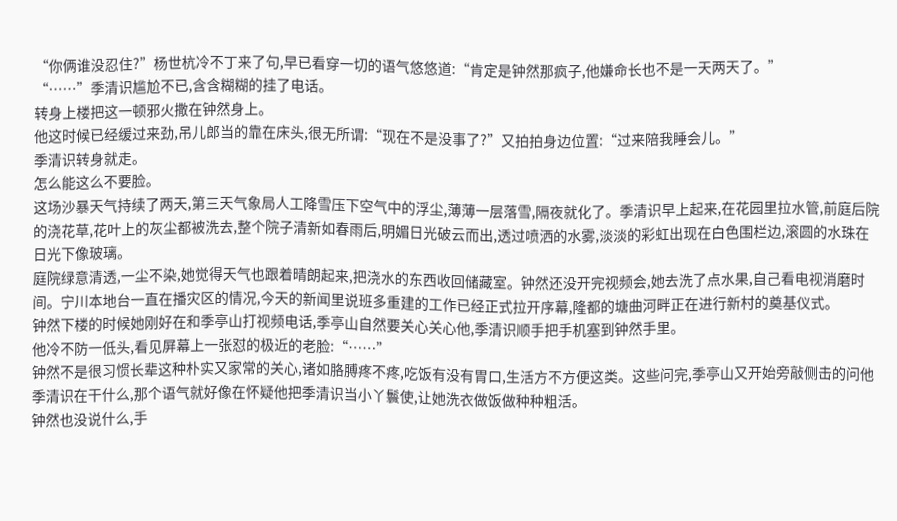“你俩谁没忍住?”杨世杭冷不丁来了句,早已看穿一切的语气悠悠道:“肯定是钟然那疯子,他嫌命长也不是一天两天了。”
“……”季清识尴尬不已,含含糊糊的挂了电话。
转身上楼把这一顿邪火撒在钟然身上。
他这时候已经缓过来劲,吊儿郎当的靠在床头,很无所谓:“现在不是没事了?”又拍拍身边位置:“过来陪我睡会儿。”
季清识转身就走。
怎么能这么不要脸。
这场沙暴天气持续了两天,第三天气象局人工降雪压下空气中的浮尘,薄薄一层落雪,隔夜就化了。季清识早上起来,在花园里拉水管,前庭后院的浇花草,花叶上的灰尘都被洗去,整个院子清新如春雨后,明媚日光破云而出,透过喷洒的水雾,淡淡的彩虹出现在白色围栏边,滚圆的水珠在日光下像玻璃。
庭院绿意清透,一尘不染,她觉得天气也跟着晴朗起来,把浇水的东西收回储藏室。钟然还没开完视频会,她去洗了点水果,自己看电视消磨时间。宁川本地台一直在播灾区的情况,今天的新闻里说班多重建的工作已经正式拉开序幕,隆都的塘曲河畔正在进行新村的奠基仪式。
钟然下楼的时候她刚好在和季亭山打视频电话,季亭山自然要关心关心他,季清识顺手把手机塞到钟然手里。
他冷不防一低头,看见屏幕上一张怼的极近的老脸:“……”
钟然不是很习惯长辈这种朴实又家常的关心,诸如胳膊疼不疼,吃饭有没有胃口,生活方不方便这类。这些问完,季亭山又开始旁敲侧击的问他季清识在干什么,那个语气就好像在怀疑他把季清识当小丫鬟使,让她洗衣做饭做种种粗活。
钟然也没说什么,手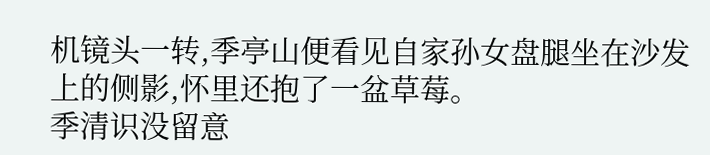机镜头一转,季亭山便看见自家孙女盘腿坐在沙发上的侧影,怀里还抱了一盆草莓。
季清识没留意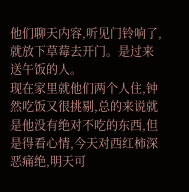他们聊天内容,听见门铃响了,就放下草莓去开门。是过来送午饭的人。
现在家里就他们两个人住,钟然吃饭又很挑剔,总的来说就是他没有绝对不吃的东西,但是得看心情,今天对西红柿深恶痛绝,明天可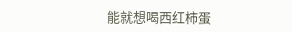能就想喝西红柿蛋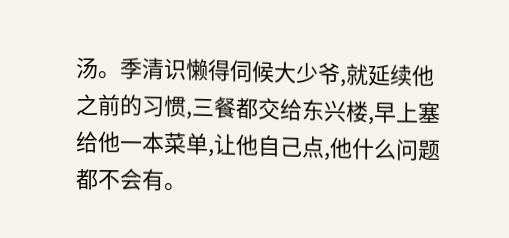汤。季清识懒得伺候大少爷,就延续他之前的习惯,三餐都交给东兴楼,早上塞给他一本菜单,让他自己点,他什么问题都不会有。